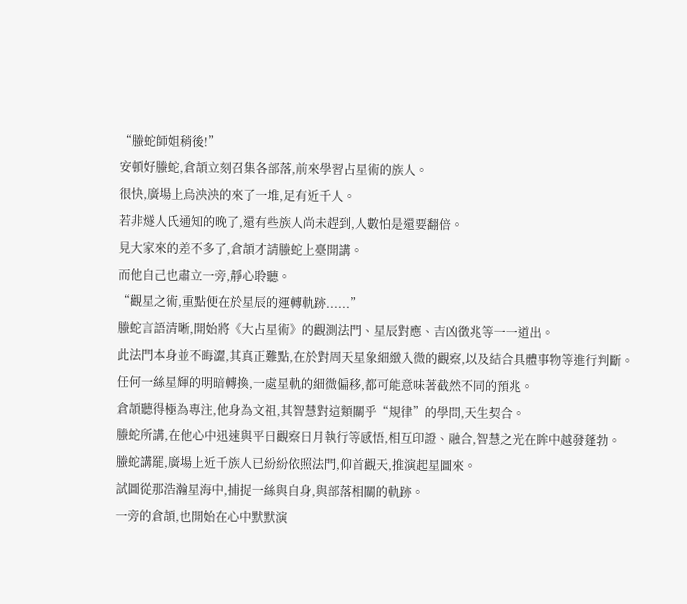“螣蛇師姐稍後!”
安頓好螣蛇,倉頡立刻召集各部落,前來學習占星術的族人。
很快,廣場上烏泱泱的來了一堆,足有近千人。
若非燧人氏通知的晚了,還有些族人尚未趕到,人數怕是還要翻倍。
見大家來的差不多了,倉頡才請螣蛇上臺開講。
而他自己也肅立一旁,靜心聆聽。
“觀星之術,重點便在於星辰的運轉軌跡......”
螣蛇言語清晰,開始將《大占星術》的觀測法門、星辰對應、吉凶徵兆等一一道出。
此法門本身並不晦澀,其真正難點,在於對周天星象細緻入微的觀察,以及結合具體事物等進行判斷。
任何一絲星輝的明暗轉換,一處星軌的細微偏移,都可能意味著截然不同的預兆。
倉頡聽得極為專注,他身為文祖,其智慧對這類關乎“規律”的學問,天生契合。
螣蛇所講,在他心中迅速與平日觀察日月執行等感悟,相互印證、融合,智慧之光在眸中越發蓬勃。
螣蛇講罷,廣場上近千族人已紛紛依照法門,仰首觀天,推演起星圖來。
試圖從那浩瀚星海中,捕捉一絲與自身,與部落相關的軌跡。
一旁的倉頡,也開始在心中默默演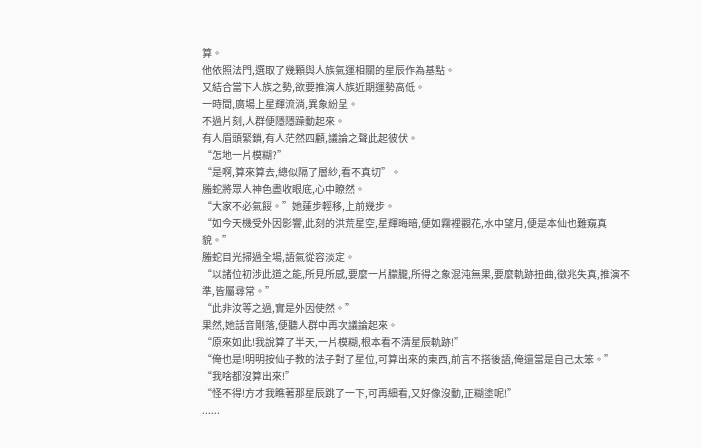算。
他依照法門,選取了幾顆與人族氣運相關的星辰作為基點。
又結合當下人族之勢,欲要推演人族近期運勢高低。
一時間,廣場上星輝流淌,異象紛呈。
不過片刻,人群便隱隱躁動起來。
有人眉頭緊鎖,有人茫然四顧,議論之聲此起彼伏。
“怎地一片模糊?”
“是啊,算來算去,總似隔了層紗,看不真切”。
螣蛇將眾人神色盡收眼底,心中瞭然。
“大家不必氣餒。”她蓮步輕移,上前幾步。
“如今天機受外因影響,此刻的洪荒星空,星輝晦暗,便如霧裡觀花,水中望月,便是本仙也難窺真貌。”
螣蛇目光掃過全場,語氣從容淡定。
“以諸位初涉此道之能,所見所感,要麼一片朦朧,所得之象混沌無果,要麼軌跡扭曲,徵兆失真,推演不準,皆屬尋常。”
“此非汝等之過,實是外因使然。”
果然,她話音剛落,便聽人群中再次議論起來。
“原來如此!我說算了半天,一片模糊,根本看不清星辰軌跡!”
“俺也是!明明按仙子教的法子對了星位,可算出來的東西,前言不搭後語,俺還當是自己太笨。”
“我啥都沒算出來!”
“怪不得!方才我瞧著那星辰跳了一下,可再細看,又好像沒動,正糊塗呢!”
......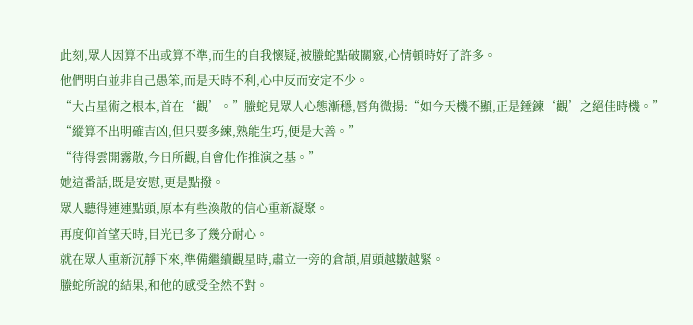此刻,眾人因算不出或算不準,而生的自我懷疑,被螣蛇點破關竅,心情頓時好了許多。
他們明白並非自己愚笨,而是天時不利,心中反而安定不少。
“大占星術之根本,首在‘觀’。”螣蛇見眾人心態漸穩,唇角微揚:“如今天機不顯,正是錘鍊‘觀’之絕佳時機。”
“縱算不出明確吉凶,但只要多練,熟能生巧,便是大善。”
“待得雲開霧散,今日所觀,自會化作推演之基。”
她這番話,既是安慰,更是點撥。
眾人聽得連連點頭,原本有些渙散的信心重新凝聚。
再度仰首望天時,目光已多了幾分耐心。
就在眾人重新沉靜下來,準備繼續觀星時,肅立一旁的倉頡,眉頭越皺越緊。
螣蛇所說的結果,和他的感受全然不對。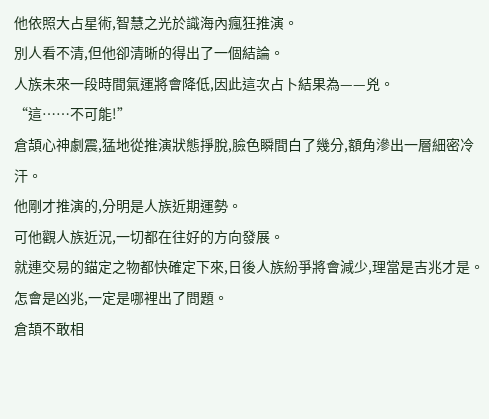他依照大占星術,智慧之光於識海內瘋狂推演。
別人看不清,但他卻清晰的得出了一個結論。
人族未來一段時間氣運將會降低,因此這次占卜結果為——兇。
“這……不可能!”
倉頡心神劇震,猛地從推演狀態掙脫,臉色瞬間白了幾分,額角滲出一層細密冷汗。
他剛才推演的,分明是人族近期運勢。
可他觀人族近況,一切都在往好的方向發展。
就連交易的錨定之物都快確定下來,日後人族紛爭將會減少,理當是吉兆才是。
怎會是凶兆,一定是哪裡出了問題。
倉頡不敢相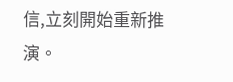信,立刻開始重新推演。